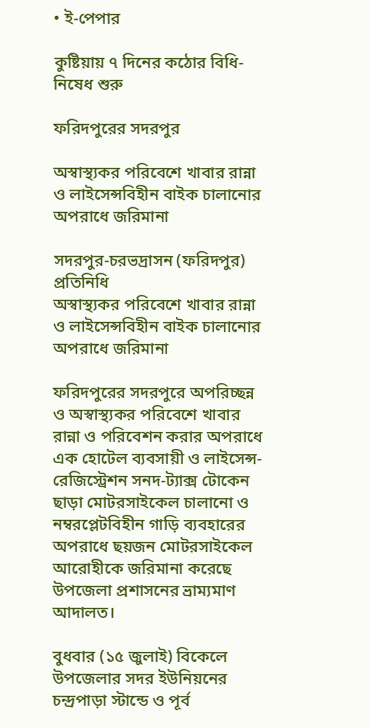• ই-পেপার

কুষ্টিয়ায় ৭ দিনের কঠোর বিধি-নিষেধ শুরু

ফরিদপুরের সদরপুর

অস্বাস্থ্যকর পরিবেশে খাবার রান্না ও লাইসেন্সবিহীন বাইক চালানোর অপরাধে জরিমানা

সদরপুর-চরভদ্রাসন (ফরিদপুর) প্রতিনিধি
অস্বাস্থ্যকর পরিবেশে খাবার রান্না ও লাইসেন্সবিহীন বাইক চালানোর অপরাধে জরিমানা

ফরিদপুরের সদরপুরে অপরিচ্ছন্ন ও অস্বাস্থ্যকর পরিবেশে খাবার রান্না ও পরিবেশন করার অপরাধে এক হোটেল ব্যবসায়ী ও লাইসেন্স-রেজিস্ট্রেশন সনদ-ট্যাক্স টোকেন ছাড়া মোটরসাইকেল চালানো ও নম্বরপ্লেটবিহীন গাড়ি ব্যবহারের অপরাধে ছয়জন মোটরসাইকেল আরোহীকে জরিমানা করেছে উপজেলা প্রশাসনের ভ্রাম্যমাণ আদালত।

বুধবার (১৫ জুলাই) বিকেলে উপজেলার সদর ইউনিয়নের চন্দ্রপাড়া স্টান্ডে ও পূর্ব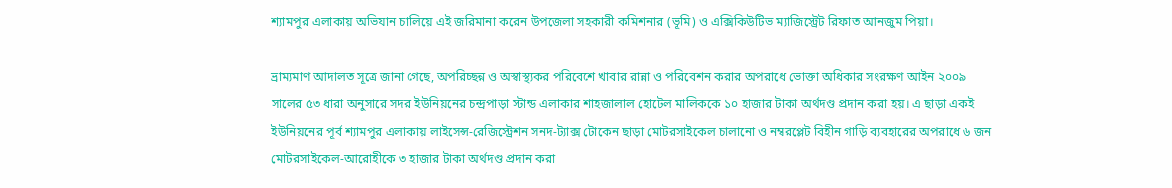শ্যামপুর এলাকায় অভিযান চালিয়ে এই জরিমানা করেন উপজেলা সহকারী কমিশনার (ভূমি) ও এক্সিকিউটিভ ম্যাজিস্ট্রেট রিফাত আনজুম পিয়া।

ভ্রাম্যমাণ আদালত সূত্রে জানা গেছে, অপরিচ্ছন্ন ও অস্বাস্থ্যকর পরিবেশে খাবার রান্না ও পরিবেশন করার অপরাধে ভোক্তা অধিকার সংরক্ষণ আইন ২০০৯ সালের ৫৩ ধারা অনুসারে সদর ইউনিয়নের চন্দ্রপাড়া স্টান্ড এলাকার শাহজালাল হোটেল মালিককে ১০ হাজার টাকা অর্থদণ্ড প্রদান করা হয়। এ ছাড়া একই ইউনিয়নের পূর্ব শ্যামপুর এলাকায় লাইসেন্স-রেজিস্ট্রেশন সনদ-ট্যাক্স টোকেন ছাড়া মোটরসাইকেল চালানো ও নম্বরপ্লেট বিহীন গাড়ি ব্যবহারের অপরাধে ৬ জন মোটরসাইকেল-আরোহীকে ৩ হাজার টাকা অর্থদণ্ড প্রদান করা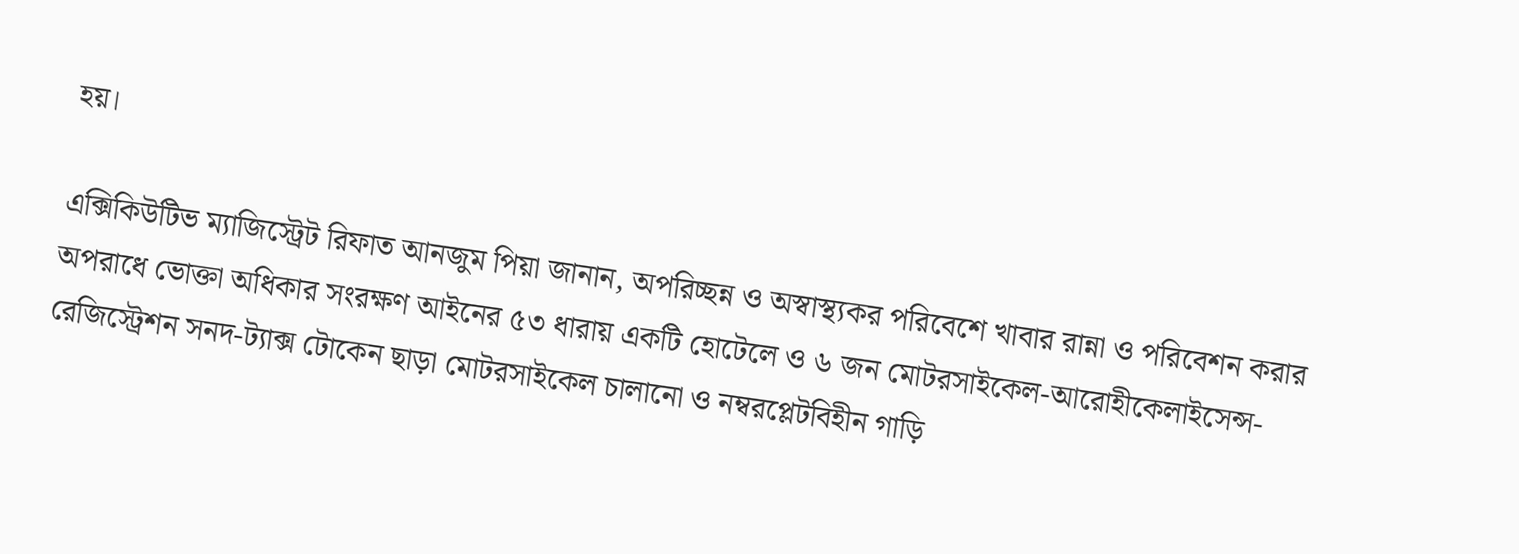হয়।

এক্সিকিউটিভ ম্যাজিস্ট্রেট রিফাত আনজুম পিয়া জানান, অপরিচ্ছন্ন ও অস্বাস্থ্যকর পরিবেশে খাবার রান্না ও পরিবেশন করার অপরাধে ভোক্তা অধিকার সংরক্ষণ আইনের ৫৩ ধারায় একটি হোটেলে ও ৬ জন মোটরসাইকেল-আরোহীকেলাইসেন্স-রেজিস্ট্রেশন সনদ-ট্যাক্স টোকেন ছাড়া মোটরসাইকেল চালানো ও নম্বরপ্লেটবিহীন গাড়ি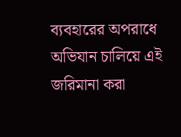ব্যবহারের অপরাধে অভিযান চালিয়ে এই জরিমানা করা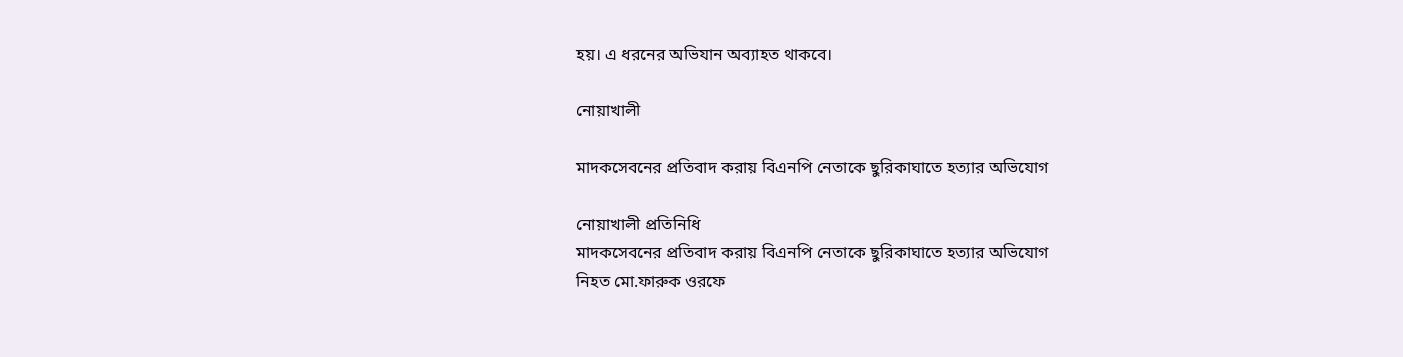হয়। এ ধরনের অভিযান অব্যাহত থাকবে।

নোয়াখালী

মাদকসেবনের প্রতিবাদ করায় বিএনপি নেতাকে ছুরিকাঘাতে হত্যার অভিযোগ

নোয়াখালী প্রতিনিধি
মাদকসেবনের প্রতিবাদ করায় বিএনপি নেতাকে ছুরিকাঘাতে হত্যার অভিযোগ
নিহত মো.ফারুক ওরফে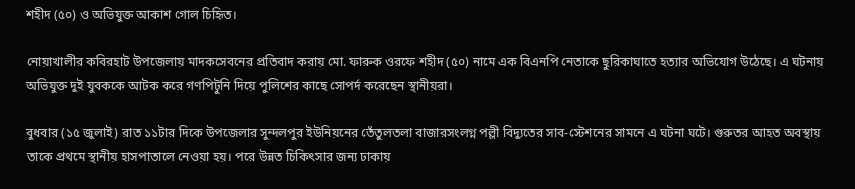শহীদ (৫০) ও অভিযুক্ত আকাশ গোল চিহিৃত।

নোয়াখালীর কবিরহাট উপজেলায় মাদকসেবনের প্রতিবাদ করায় মো. ফারুক ওরফে শহীদ (৫০) নামে এক বিএনপি নেতাকে ছুরিকাঘাতে হত্যার অভিযোগ উঠেছে। এ ঘটনায় অভিযুক্ত দুই যুবককে আটক করে গণপিটুনি দিয়ে পুলিশের কাছে সোপর্দ করেছেন স্থানীয়রা।

বুধবার (১৫ জুলাই) রাত ১১টার দিকে উপজেলার সুন্দলপুর ইউনিয়নের তেঁতুলতলা বাজারসংলগ্ন পল্লী বিদ্যুতের সাব-স্টেশনের সামনে এ ঘটনা ঘটে। গুরুতর আহত অবস্থায় তাকে প্রথমে স্থানীয় হাসপাতালে নেওয়া হয়। পরে উন্নত চিকিৎসার জন্য ঢাকায়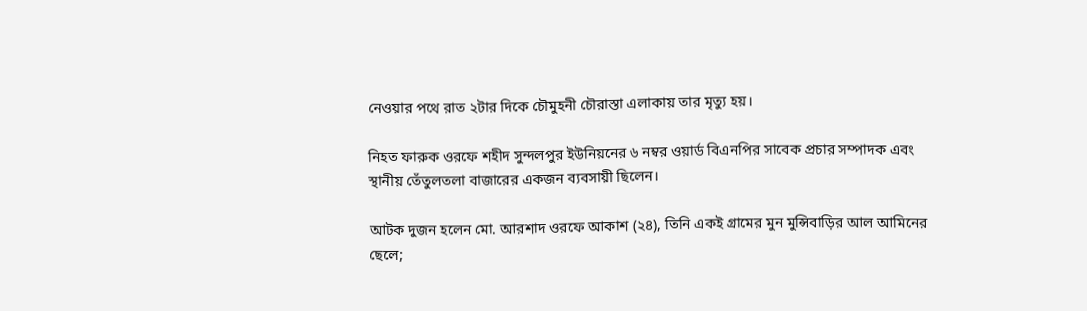নেওয়ার পথে রাত ২টার দিকে চৌমুহনী চৌরাস্তা এলাকায় তার মৃত্যু হয়।

নিহত ফারুক ওরফে শহীদ সুন্দলপুর ইউনিয়নের ৬ নম্বর ওয়ার্ড বিএনপির সাবেক প্রচার সম্পাদক এবং স্থানীয় তেঁতুলতলা বাজারের একজন ব্যবসায়ী ছিলেন।

আটক দুজন হলেন মো. আরশাদ ওরফে আকাশ (২৪), তিনি একই গ্রামের মুন মুন্সিবাড়ির আল আমিনের ছেলে;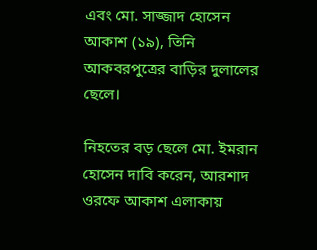এবং মো. সাজ্জাদ হোসেন আকাশ (১৯), তিনি আকবরপুত্রের বাড়ির দুলালের ছেলে।

নিহতের বড় ছেলে মো. ইমরান হোসেন দাবি করেন, আরশাদ ওরফে আকাশ এলাকায়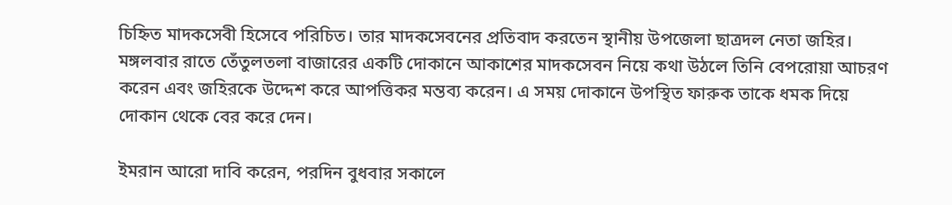চিহ্নিত মাদকসেবী হিসেবে পরিচিত। তার মাদকসেবনের প্রতিবাদ করতেন স্থানীয় উপজেলা ছাত্রদল নেতা জহির। মঙ্গলবার রাতে তেঁতুলতলা বাজারের একটি দোকানে আকাশের মাদকসেবন নিয়ে কথা উঠলে তিনি বেপরোয়া আচরণ করেন এবং জহিরকে উদ্দেশ করে আপত্তিকর মন্তব্য করেন। এ সময় দোকানে উপস্থিত ফারুক তাকে ধমক দিয়ে দোকান থেকে বের করে দেন।

ইমরান আরো দাবি করেন, পরদিন বুধবার সকালে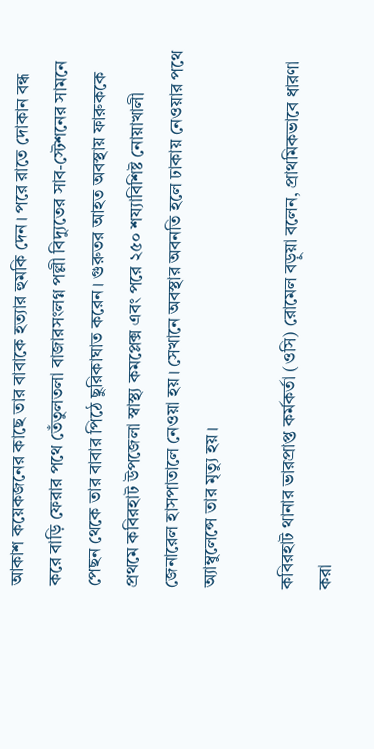আকাশ কয়েকজনের কাছে তার বাবাকে হত্যার হুমকি দেন। পরে রাতে দোকান বন্ধ করে বাড়ি ফেরার পথে তেঁতুলতলা বাজারসংলগ্ন পল্লী বিদ্যুতের সাব-স্টেশনের সামনে পেছন থেকে তার বাবার পিঠে ছুরিকাঘাত করেন। গুরুতর আহত অবস্থায় ফারুককে প্রথমে কবিরহাট উপজেলা স্বাস্থ্য কমপ্লেক্স এবং পরে ২৫০ শয্যাবিশিষ্ট নোয়াখালী জেনারেল হাসপাতালে নেওয়া হয়। সেখানে অবস্থার অবনতি হলে ঢাকায় নেওয়ার পথে অ্যাম্বুলেন্সে তার মৃত্যু হয়।

কবিরহাট থানার ভারপ্রাপ্ত কর্মকর্তা (ওসি) রোমেল বড়ুয়া বলেন, প্রাথমিকভাবে ধারণা করা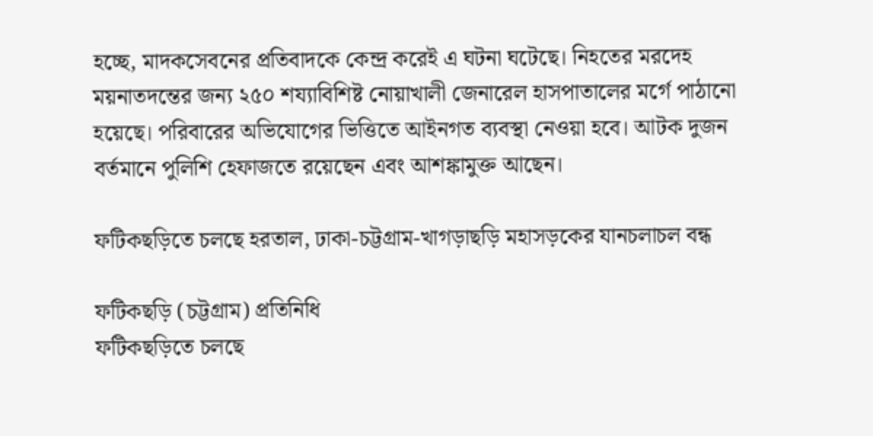হচ্ছে, মাদকসেবনের প্রতিবাদকে কেন্দ্র করেই এ ঘটনা ঘটেছে। নিহতের মরদেহ ময়নাতদন্তের জন্য ২৫০ শয্যাবিশিষ্ট নোয়াখালী জেনারেল হাসপাতালের মর্গে পাঠানো হয়েছে। পরিবারের অভিযোগের ভিত্তিতে আইনগত ব্যবস্থা নেওয়া হবে। আটক দুজন বর্তমানে পুলিশি হেফাজতে রয়েছেন এবং আশঙ্কামুক্ত আছেন।

ফটিকছড়িতে চলছে হরতাল, ঢাকা-চট্টগ্রাম-খাগড়াছড়ি মহাসড়কের যানচলাচল বন্ধ

ফটিকছড়ি (চট্টগ্রাম) প্রতিনিধি
ফটিকছড়িতে চলছে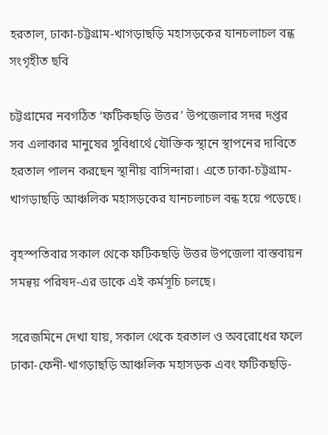হরতাল, ঢাকা-চট্টগ্রাম-খাগড়াছড়ি মহাসড়কের যানচলাচল বন্ধ
সংগৃহীত ছবি

চট্টগ্রামের নবগঠিত ‘ফটিকছড়ি উত্তর’ উপজেলার সদর দপ্তর সব এলাকার মানুষের সুবিধার্থে যৌক্তিক স্থানে স্থাপনের দাবিতে হরতাল পালন করছেন স্থানীয় বাসিন্দারা। এতে ঢাকা-চট্টগ্রাম-খাগড়াছড়ি আঞ্চলিক মহাসড়কের যানচলাচল বন্ধ হয়ে পড়েছে।

বৃহস্পতিবার সকাল থেকে ফটিকছড়ি উত্তর উপজেলা বাস্তবায়ন সমন্বয় পরিষদ-এর ডাকে এই কর্মসূচি চলছে।

সরেজমিনে দেখা যায়, সকাল থেকে হরতাল ও অবরোধের ফলে ঢাকা-ফেনী-খাগড়াছড়ি আঞ্চলিক মহাসড়ক এবং ফটিকছড়ি-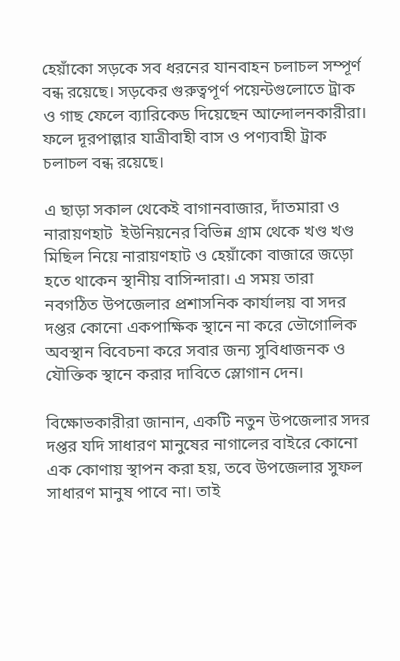হেয়াঁকো সড়কে সব ধরনের যানবাহন চলাচল সম্পূর্ণ বন্ধ রয়েছে। সড়কের গুরুত্বপূর্ণ পয়েন্টগুলোতে ট্রাক ও গাছ ফেলে ব্যারিকেড দিয়েছেন আন্দোলনকারীরা। ফলে দূরপাল্লার যাত্রীবাহী বাস ও পণ্যবাহী ট্রাক চলাচল বন্ধ রয়েছে।

এ ছাড়া সকাল থেকেই বাগানবাজার, দাঁতমারা ও নারায়ণহাট  ইউনিয়নের বিভিন্ন গ্রাম থেকে খণ্ড খণ্ড মিছিল নিয়ে নারায়ণহাট ও হেয়াঁকো বাজারে জড়ো হতে থাকেন স্থানীয় বাসিন্দারা। এ সময় তারা নবগঠিত উপজেলার প্রশাসনিক কার্যালয় বা সদর দপ্তর কোনো একপাক্ষিক স্থানে না করে ভৌগোলিক অবস্থান বিবেচনা করে সবার জন্য সুবিধাজনক ও যৌক্তিক স্থানে করার দাবিতে স্লোগান দেন।

বিক্ষোভকারীরা জানান, একটি নতুন উপজেলার সদর দপ্তর যদি সাধারণ মানুষের নাগালের বাইরে কোনো এক কোণায় স্থাপন করা হয়, তবে উপজেলার সুফল সাধারণ মানুষ পাবে না। তাই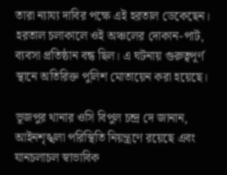তারা ন্যায্য দাবির পক্ষে এই হরতাল ডেকেছেন। হরতাল চলাকালে ওই অঞ্চলের দোকান-পাট, ব্যবসা প্রতিষ্ঠান বন্ধ ছিল। এ ঘটনায় গুরুত্বপূর্ণ স্থানে অতিরিক্ত পুলিশ মোতায়েন করা হয়েছে।

ভূজপুর থানার ওসি বিপুল চন্দ্র দে জানান, আইনশৃঙ্খলা পরিস্থিতি নিয়ন্ত্রণে রয়েছে এবং যানচলাচল স্বাভাবিক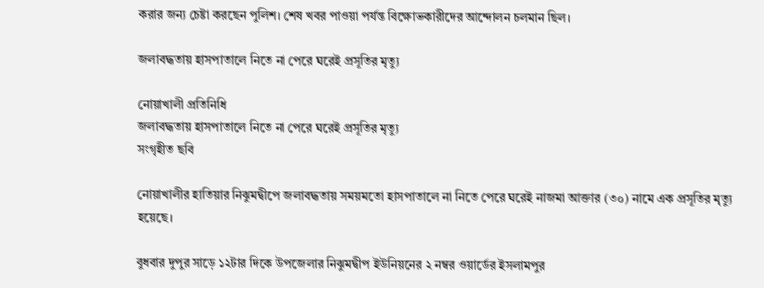করার জন্য চেষ্টা করছেন পুলিশ। শেষ খবর পাওয়া পর্যন্ত বিক্ষোভকারীদের আন্দোলন চলমান ছিল।

জলাবদ্ধতায় হাসপাতালে নিতে না পেরে ঘরেই প্রসূতির মৃত্যু

নোয়াখালী প্রতিনিধি
জলাবদ্ধতায় হাসপাতালে নিতে না পেরে ঘরেই প্রসূতির মৃত্যু
সংগৃহীত ছবি

নোয়াখালীর হাতিয়ার নিঝুমদ্বীপে জলাবদ্ধতায় সময়মতো হাসপাতালে না নিতে পেরে ঘরেই নাজমা আক্তার (৩০) নামে এক প্রসূতির মৃত্যু হয়েছে।

বুধবার দুপুর সাড়ে ১২টার দিকে উপজেলার নিঝুমদ্বীপ ইউনিয়নের ২ নম্বর ওয়ার্ডের ইসলামপুর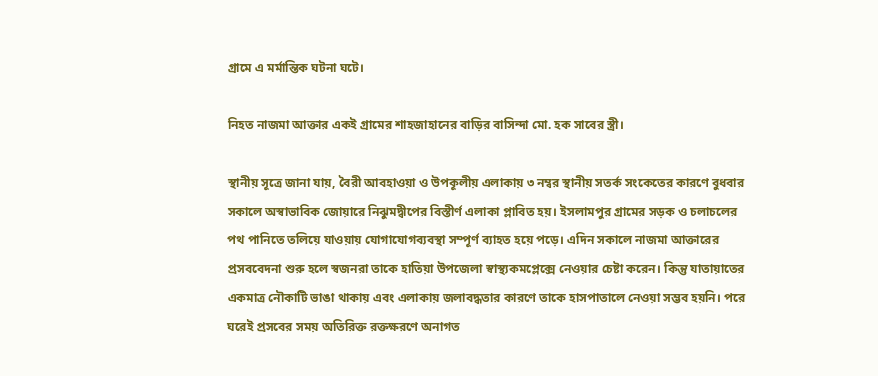গ্রামে এ মর্মান্তিক ঘটনা ঘটে।

নিহত নাজমা আক্তার একই গ্রামের শাহজাহানের বাড়ির বাসিন্দা মো. হক সাবের স্ত্রী।

স্থানীয় সূত্রে জানা যায়, বৈরী আবহাওয়া ও উপকূলীয় এলাকায় ৩ নম্বর স্থানীয় সতর্ক সংকেতের কারণে বুধবার সকালে অস্বাভাবিক জোয়ারে নিঝুমদ্বীপের বিস্তীর্ণ এলাকা প্লাবিত হয়। ইসলামপুর গ্রামের সড়ক ও চলাচলের পথ পানিতে তলিয়ে যাওয়ায় যোগাযোগব্যবস্থা সম্পূর্ণ ব্যাহত হয়ে পড়ে। এদিন সকালে নাজমা আক্তারের প্রসববেদনা শুরু হলে স্বজনরা তাকে হাতিয়া উপজেলা স্বাস্থ্যকমপ্লেক্সে নেওয়ার চেষ্টা করেন। কিন্তু যাতায়াতের একমাত্র নৌকাটি ভাঙা থাকায় এবং এলাকায় জলাবদ্ধতার কারণে তাকে হাসপাতালে নেওয়া সম্ভব হয়নি। পরে ঘরেই প্রসবের সময় অতিরিক্ত রক্তক্ষরণে অনাগত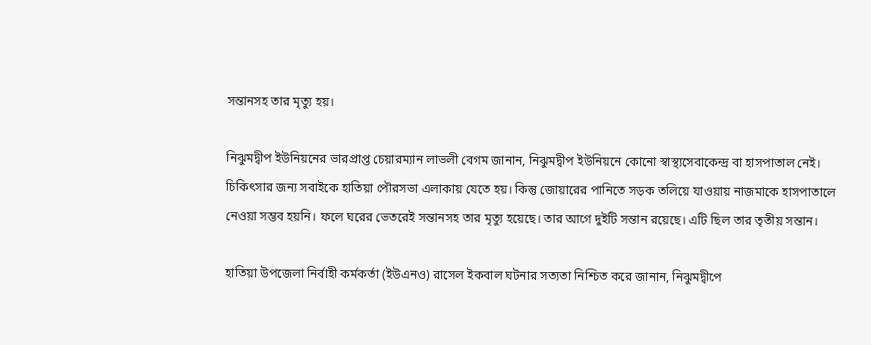সন্তানসহ তার মৃত্যু হয়।

নিঝুমদ্বীপ ইউনিয়নের ভারপ্রাপ্ত চেয়ারম্যান লাভলী বেগম জানান, নিঝুমদ্বীপ ইউনিয়নে কোনো স্বাস্থ্যসেবাকেন্দ্র বা হাসপাতাল নেই। চিকিৎসার জন্য সবাইকে হাতিয়া পৌরসভা এলাকায় যেতে হয়। কিন্তু জোয়ারের পানিতে সড়ক তলিয়ে যাওয়ায় নাজমাকে হাসপাতালে নেওয়া সম্ভব হয়নি। ফলে ঘরের ভেতরেই সন্তানসহ তার মৃত্যু হয়েছে। তার আগে দুইটি সন্তান রয়েছে। এটি ছিল তার তৃতীয় সন্তান।

হাতিয়া উপজেলা নির্বাহী কর্মকর্তা (ইউএনও) রাসেল ইকবাল ঘটনার সত্যতা নিশ্চিত করে জানান, নিঝুমদ্বীপে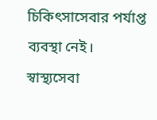চিকিৎসাসেবার পর্যাপ্ত ব্যবস্থা নেই। স্বাস্থ্যসেবা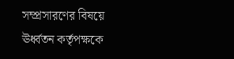সম্প্রসারণের বিষয়ে ঊর্ধ্বতন কর্তৃপক্ষকে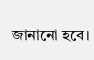জানানো হবে।